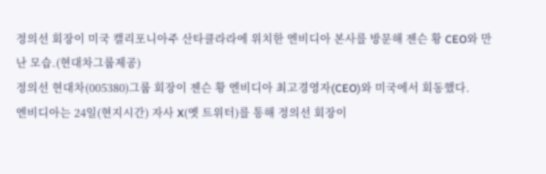정의선 회장이 미국 캘리포니아주 산타클라라에 위치한 엔비디아 본사를 방문해 젠슨 황 CEO와 만난 모습.(현대차그룹제공)
정의선 현대차(005380)그룹 회장이 젠슨 황 엔비디아 최고경영자(CEO)와 미국에서 회동했다.
엔비디아는 24일(현지시간) 자사 X(옛 트위터)를 통해 정의선 회장이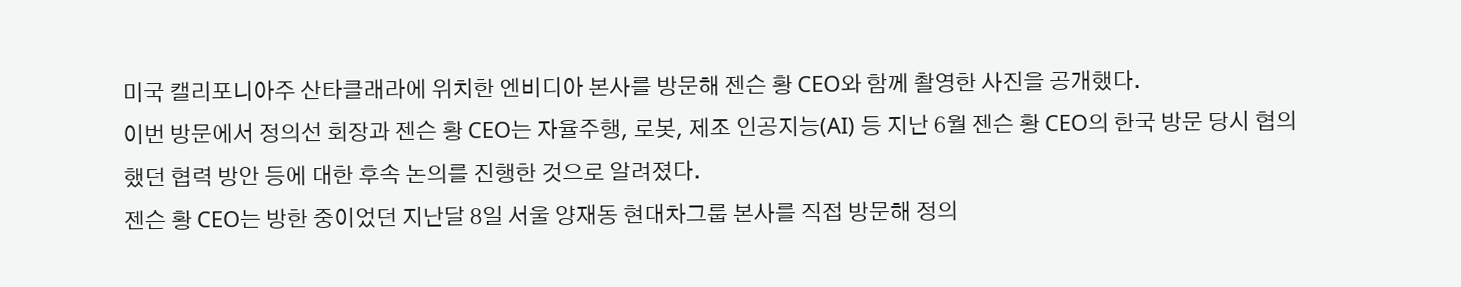미국 캘리포니아주 산타클래라에 위치한 엔비디아 본사를 방문해 젠슨 황 CEO와 함께 촬영한 사진을 공개했다.
이번 방문에서 정의선 회장과 젠슨 황 CEO는 자율주행, 로봇, 제조 인공지능(AI) 등 지난 6월 젠슨 황 CEO의 한국 방문 당시 협의했던 협력 방안 등에 대한 후속 논의를 진행한 것으로 알려졌다.
젠슨 황 CEO는 방한 중이었던 지난달 8일 서울 양재동 현대차그룹 본사를 직접 방문해 정의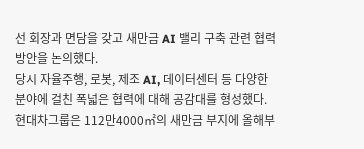선 회장과 면담을 갖고 새만금 AI 밸리 구축 관련 협력 방안을 논의했다.
당시 자율주행, 로봇, 제조 AI, 데이터센터 등 다양한 분야에 걸친 폭넓은 협력에 대해 공감대를 형성했다.
현대차그룹은 112만4000㎡의 새만금 부지에 올해부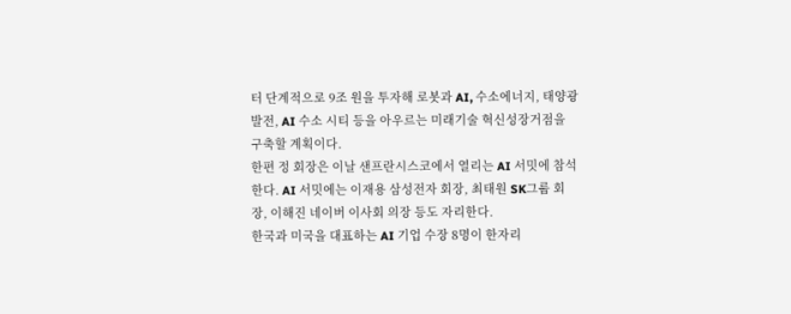터 단계적으로 9조 원을 투자해 로봇과 AI, 수소에너지, 태양광 발전, AI 수소 시티 등을 아우르는 미래기술 혁신성장거점을 구축할 계획이다.
한편 정 회장은 이날 샌프란시스코에서 열리는 AI 서밋에 참석한다. AI 서밋에는 이재용 삼성전자 회장, 최태원 SK그룹 회장, 이해진 네이버 이사회 의장 등도 자리한다.
한국과 미국을 대표하는 AI 기업 수장 8명이 한자리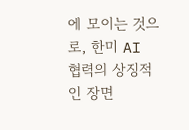에 모이는 것으로, 한미 AI 협력의 상징적인 장면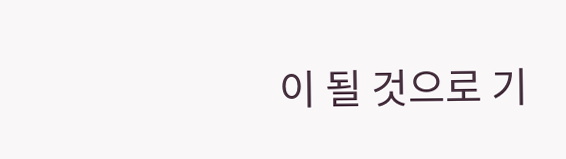이 될 것으로 기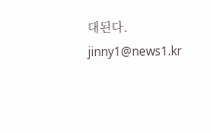대된다.
jinny1@news1.kr